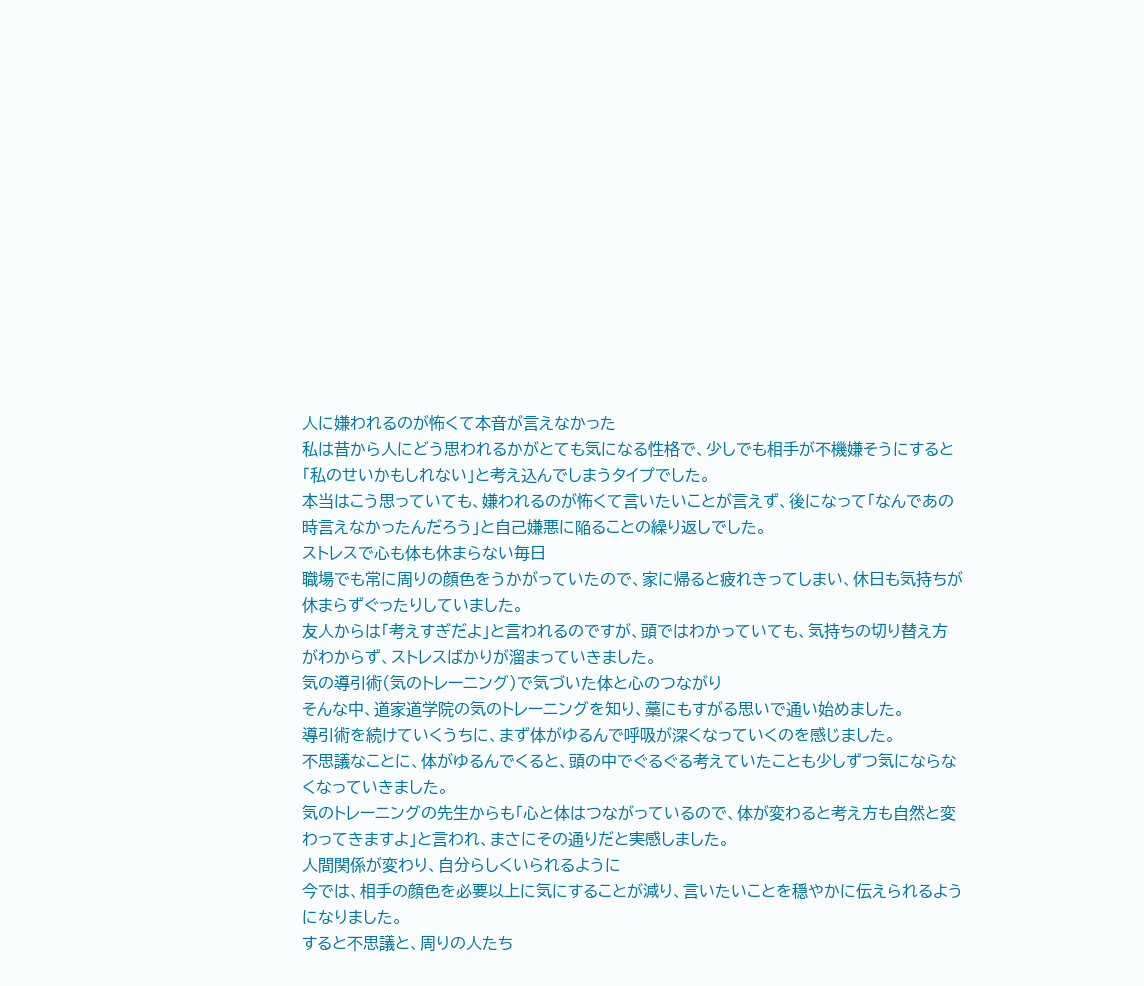人に嫌われるのが怖くて本音が言えなかった
私は昔から人にどう思われるかがとても気になる性格で、少しでも相手が不機嫌そうにすると「私のせいかもしれない」と考え込んでしまうタイプでした。
本当はこう思っていても、嫌われるのが怖くて言いたいことが言えず、後になって「なんであの時言えなかったんだろう」と自己嫌悪に陥ることの繰り返しでした。
ストレスで心も体も休まらない毎日
職場でも常に周りの顔色をうかがっていたので、家に帰ると疲れきってしまい、休日も気持ちが休まらずぐったりしていました。
友人からは「考えすぎだよ」と言われるのですが、頭ではわかっていても、気持ちの切り替え方がわからず、ストレスばかりが溜まっていきました。
気の導引術(気のトレーニング)で気づいた体と心のつながり
そんな中、道家道学院の気のトレーニングを知り、藁にもすがる思いで通い始めました。
導引術を続けていくうちに、まず体がゆるんで呼吸が深くなっていくのを感じました。
不思議なことに、体がゆるんでくると、頭の中でぐるぐる考えていたことも少しずつ気にならなくなっていきました。
気のトレーニングの先生からも「心と体はつながっているので、体が変わると考え方も自然と変わってきますよ」と言われ、まさにその通りだと実感しました。
人間関係が変わり、自分らしくいられるように
今では、相手の顔色を必要以上に気にすることが減り、言いたいことを穏やかに伝えられるようになりました。
すると不思議と、周りの人たち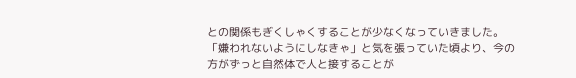との関係もぎくしゃくすることが少なくなっていきました。
「嫌われないようにしなきゃ」と気を張っていた頃より、今の方がずっと自然体で人と接することが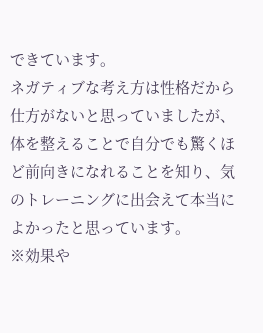できています。
ネガティブな考え方は性格だから仕方がないと思っていましたが、体を整えることで自分でも驚くほど前向きになれることを知り、気のトレーニングに出会えて本当によかったと思っています。
※効果や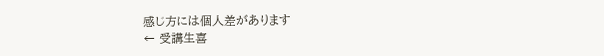感じ方には個人差があります
← 受講生喜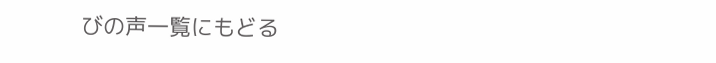びの声一覧にもどる